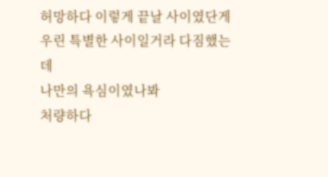허망하다 이렇게 끝날 사이였단게
우린 특별한 사이일거라 다짐했는데
나만의 욕심이였나봐
처량하다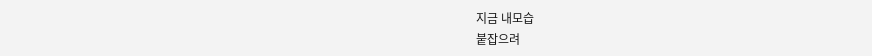지금 내모습
붙잡으려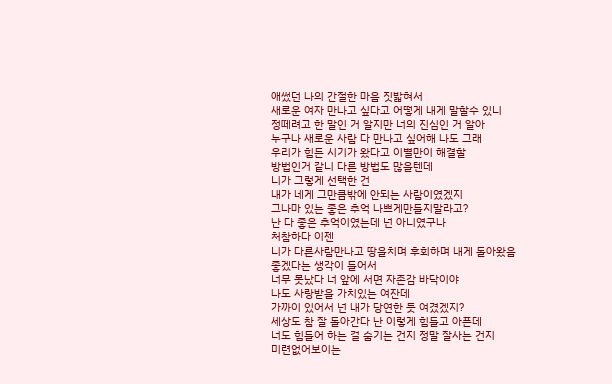애썼던 나의 간절한 마음 짓밟혀서
새로운 여자 만나고 싶다고 어떻게 내게 말할수 있니
정떼려고 한 말인 거 알지만 너의 진심인 거 알아
누구나 새로운 사람 다 만나고 싶어해 나도 그래
우리가 힘든 시기가 왔다고 이별만이 해결할
방법인거 같니 다른 방법도 많을텐데
니가 그렇게 선택한 건
내가 네게 그만큼밖에 안되는 사람이였겠지
그나마 있는 좋은 추억 나쁘게만들지말라고?
난 다 좋은 추억이였는데 넌 아니였구나
처참하다 이젠
니가 다른사람만나고 땅을치며 후회하며 내게 돌아왔음
좋겠다는 생각이 들어서
너무 못났다 너 앞에 서면 자존감 바닥이야
나도 사랑받을 가치있는 여잔데
가까이 있어서 넌 내가 당연한 듯 여겼겠지?
세상도 참 잘 돌아간다 난 이렇게 힘들고 아픈데
너도 힘들어 하는 걸 숨기는 건지 정말 잘사는 건지
미련없어보이는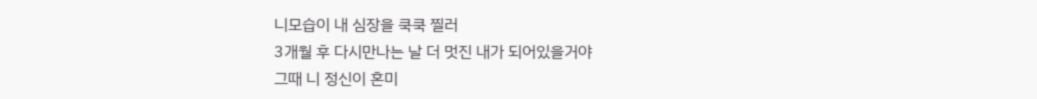니모습이 내 심장을 쿡쿡 찔러
3개월 후 다시만나는 날 더 멋진 내가 되어있을거야
그때 니 정신이 혼미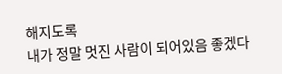해지도록
내가 정말 멋진 사람이 되어있음 좋겠다